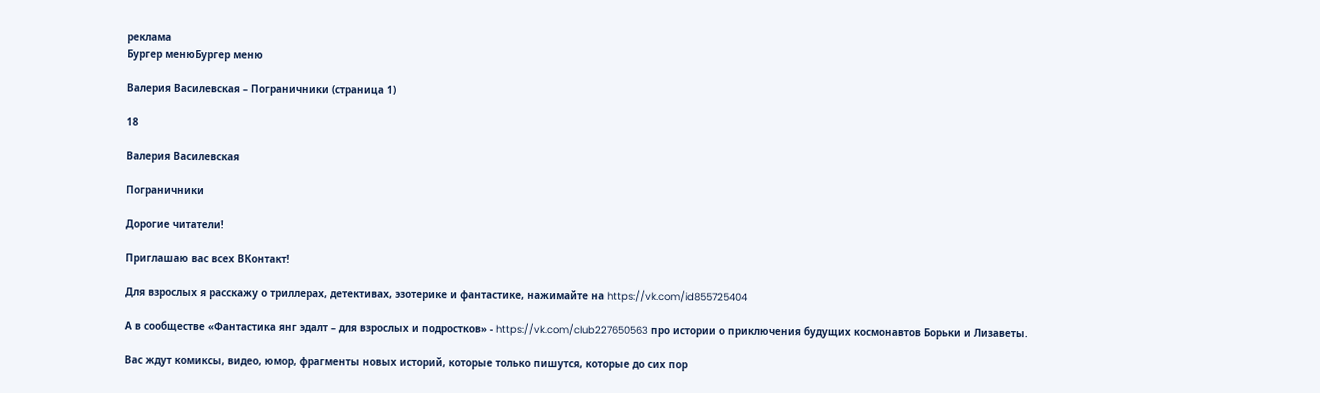реклама
Бургер менюБургер меню

Валерия Василевская – Пограничники (страница 1)

18

Валерия Василевская

Пограничники

Дорогие читатели!

Приглашаю вас всех ВКонтакт!

Для взрослых я расскажу о триллерах, детективах, эзотерике и фантастике, нажимайте на https://vk.com/id855725404

А в сообществе «Фантастика янг эдалт – для взрослых и подростков» - https://vk.com/club227650563 про истории о приключения будущих космонавтов Борьки и Лизаветы.

Вас ждут комиксы, видео, юмор, фрагменты новых историй, которые только пишутся, которые до сих пор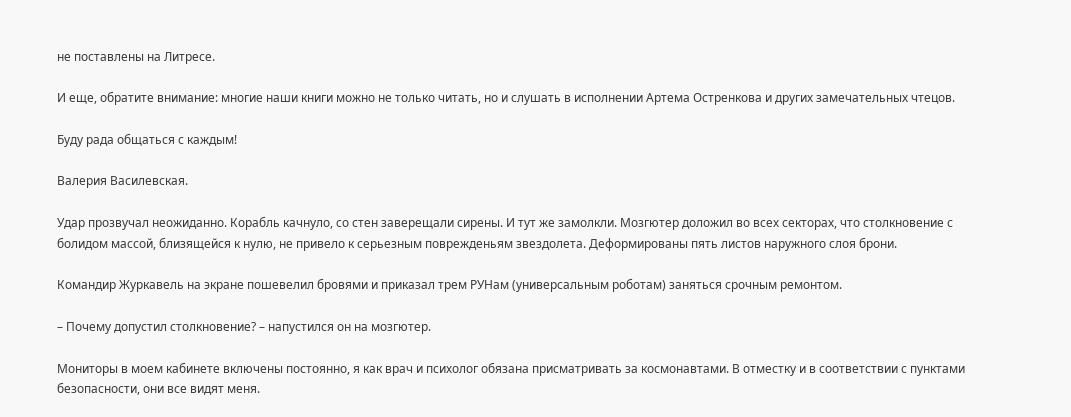не поставлены на Литресе.

И еще, обратите внимание: многие наши книги можно не только читать, но и слушать в исполнении Артема Остренкова и других замечательных чтецов.

Буду рада общаться с каждым!

Валерия Василевская.

Удар прозвучал неожиданно. Корабль качнуло, со стен заверещали сирены. И тут же замолкли. Мозгютер доложил во всех секторах, что столкновение с болидом массой, близящейся к нулю, не привело к серьезным поврежденьям звездолета. Деформированы пять листов наружного слоя брони.

Командир Журкавель на экране пошевелил бровями и приказал трем РУНам (универсальным роботам) заняться срочным ремонтом.

– Почему допустил столкновение? – напустился он на мозгютер.

Мониторы в моем кабинете включены постоянно, я как врач и психолог обязана присматривать за космонавтами. В отместку и в соответствии с пунктами безопасности, они все видят меня.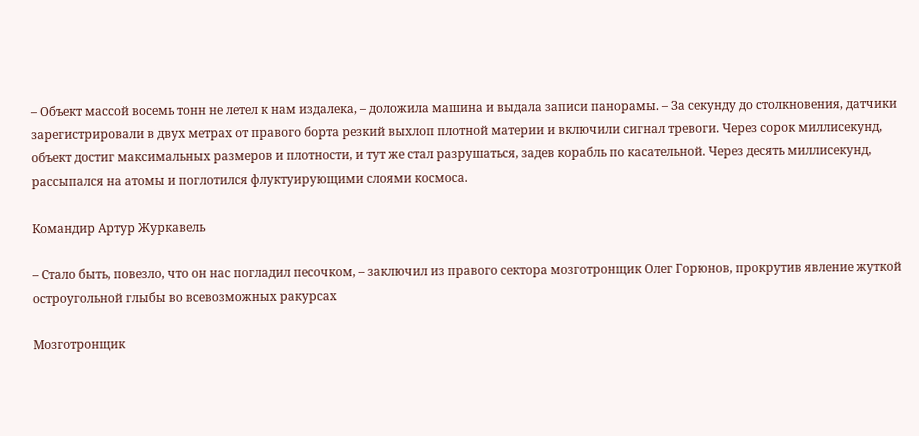– Объект массой восемь тонн не летел к нам издалека, – доложила машина и выдала записи панорамы. – За секунду до столкновения, датчики зарегистрировали в двух метрах от правого борта резкий выхлоп плотной материи и включили сигнал тревоги. Через сорок миллисекунд, объект достиг максимальных размеров и плотности, и тут же стал разрушаться, задев корабль по касательной. Через десять миллисекунд, рассыпался на атомы и поглотился флуктуирующими слоями космоса.

Командир Артур Журкавель

– Стало быть, повезло, что он нас погладил песочком, – заключил из правого сектора мозготронщик Олег Горюнов, прокрутив явление жуткой остроугольной глыбы во всевозможных ракурсах

Мозготронщик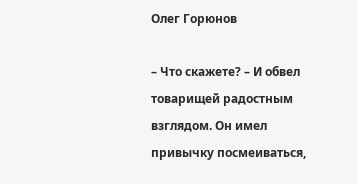Олег Горюнов

– Что скажете? – И обвел товарищей радостным взглядом. Он имел привычку посмеиваться,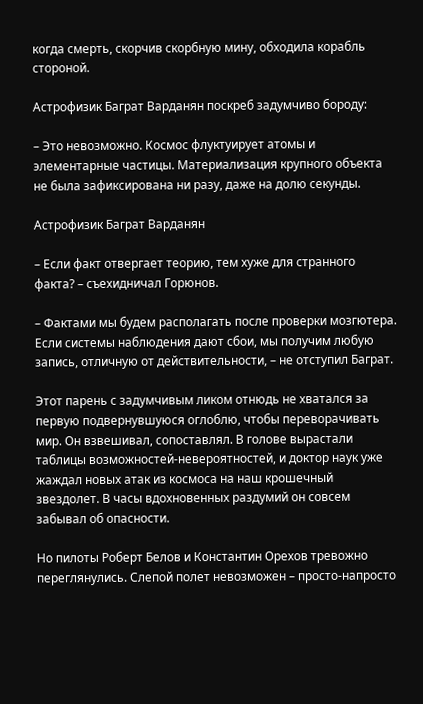когда смерть, скорчив скорбную мину, обходила корабль стороной.

Астрофизик Баграт Варданян поскреб задумчиво бороду:

– Это невозможно. Космос флуктуирует атомы и элементарные частицы. Материализация крупного объекта не была зафиксирована ни разу, даже на долю секунды.

Астрофизик Баграт Варданян

– Если факт отвергает теорию, тем хуже для странного факта? – съехидничал Горюнов.

– Фактами мы будем располагать после проверки мозгютера. Если системы наблюдения дают сбои, мы получим любую запись, отличную от действительности, – не отступил Баграт.

Этот парень с задумчивым ликом отнюдь не хватался за первую подвернувшуюся оглоблю, чтобы переворачивать мир. Он взвешивал, сопоставлял. В голове вырастали таблицы возможностей-невероятностей, и доктор наук уже жаждал новых атак из космоса на наш крошечный звездолет. В часы вдохновенных раздумий он совсем забывал об опасности.

Но пилоты Роберт Белов и Константин Орехов тревожно переглянулись. Слепой полет невозможен – просто-напросто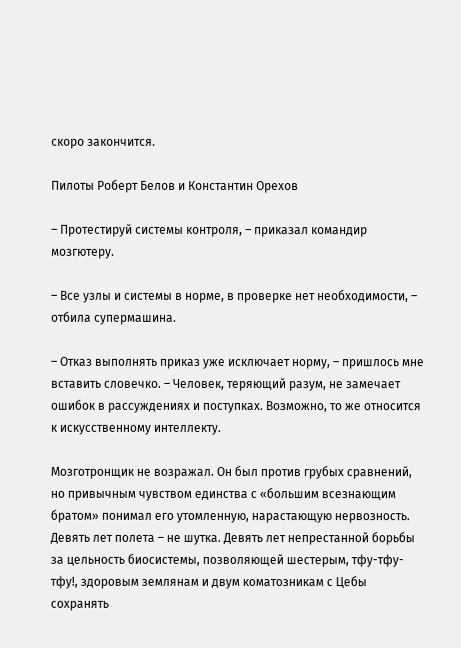скоро закончится.

Пилоты Роберт Белов и Константин Орехов

– Протестируй системы контроля, – приказал командир мозгютеру.

– Все узлы и системы в норме, в проверке нет необходимости, – отбила супермашина.

– Отказ выполнять приказ уже исключает норму, – пришлось мне вставить словечко. – Человек, теряющий разум, не замечает ошибок в рассуждениях и поступках. Возможно, то же относится к искусственному интеллекту.

Мозготронщик не возражал. Он был против грубых сравнений, но привычным чувством единства с «большим всезнающим братом» понимал его утомленную, нарастающую нервозность. Девять лет полета – не шутка. Девять лет непрестанной борьбы за цельность биосистемы, позволяющей шестерым, тфу-тфу-тфу!, здоровым землянам и двум коматозникам с Цебы сохранять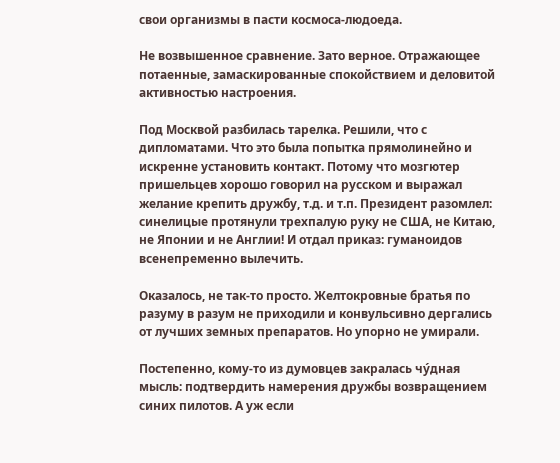свои организмы в пасти космоса-людоеда.

Не возвышенное сравнение. Зато верное. Отражающее потаенные, замаскированные спокойствием и деловитой активностью настроения.

Под Москвой разбилась тарелка. Решили, что с дипломатами. Что это была попытка прямолинейно и искренне установить контакт. Потому что мозгютер пришельцев хорошо говорил на русском и выражал желание крепить дружбу, т.д. и т.п. Президент разомлел: синелицые протянули трехпалую руку не США, не Китаю, не Японии и не Англии! И отдал приказ: гуманоидов всенепременно вылечить.

Оказалось, не так-то просто. Желтокровные братья по разуму в разум не приходили и конвульсивно дергались от лучших земных препаратов. Но упорно не умирали.

Постепенно, кому-то из думовцев закралась чу́дная мысль: подтвердить намерения дружбы возвращением синих пилотов. А уж если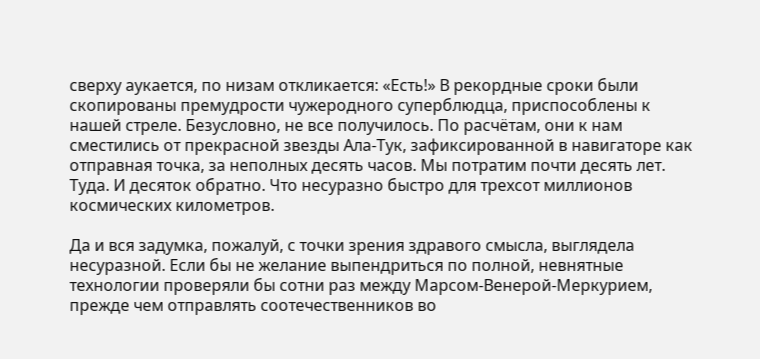сверху аукается, по низам откликается: «Есть!» В рекордные сроки были скопированы премудрости чужеродного суперблюдца, приспособлены к нашей стреле. Безусловно, не все получилось. По расчётам, они к нам сместились от прекрасной звезды Ала-Тук, зафиксированной в навигаторе как отправная точка, за неполных десять часов. Мы потратим почти десять лет. Туда. И десяток обратно. Что несуразно быстро для трехсот миллионов космических километров.

Да и вся задумка, пожалуй, с точки зрения здравого смысла, выглядела несуразной. Если бы не желание выпендриться по полной, невнятные технологии проверяли бы сотни раз между Марсом-Венерой-Меркурием, прежде чем отправлять соотечественников во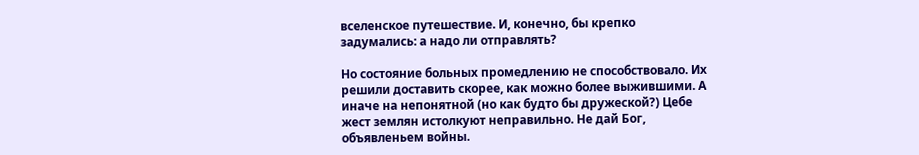вселенское путешествие. И, конечно, бы крепко задумались: а надо ли отправлять?

Но состояние больных промедлению не способствовало. Их решили доставить скорее, как можно более выжившими. А иначе на непонятной (но как будто бы дружеской?) Цебе жест землян истолкуют неправильно. Не дай Бог, объявленьем войны.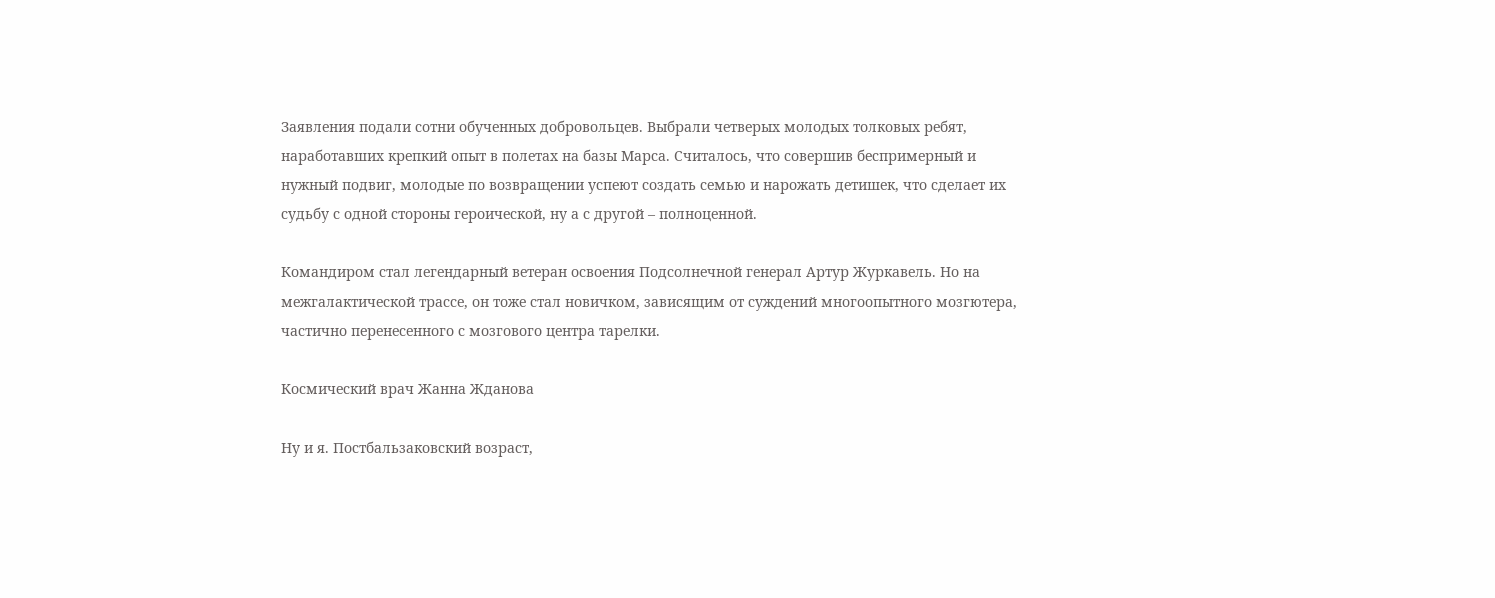Заявления подали сотни обученных добровольцев. Выбрали четверых молодых толковых ребят, наработавших крепкий опыт в полетах на базы Марса. Считалось, что совершив беспримерный и нужный подвиг, молодые по возвращении успеют создать семью и нарожать детишек, что сделает их судьбу с одной стороны героической, ну а с другой – полноценной.

Командиром стал легендарный ветеран освоения Подсолнечной генерал Артур Журкавель. Но на межгалактической трассе, он тоже стал новичком, зависящим от суждений многоопытного мозгютера, частично перенесенного с мозгового центра тарелки.

Космический врач Жанна Жданова

Ну и я. Постбальзаковский возраст,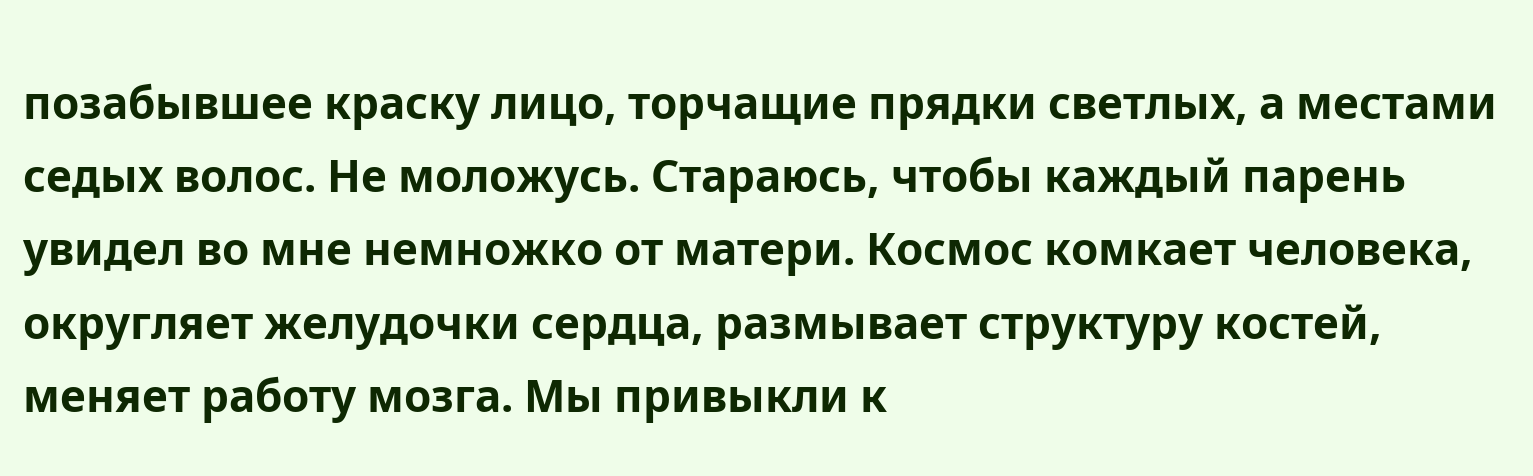позабывшее краску лицо, торчащие прядки светлых, а местами седых волос. Не моложусь. Стараюсь, чтобы каждый парень увидел во мне немножко от матери. Космос комкает человека, округляет желудочки сердца, размывает структуру костей, меняет работу мозга. Мы привыкли к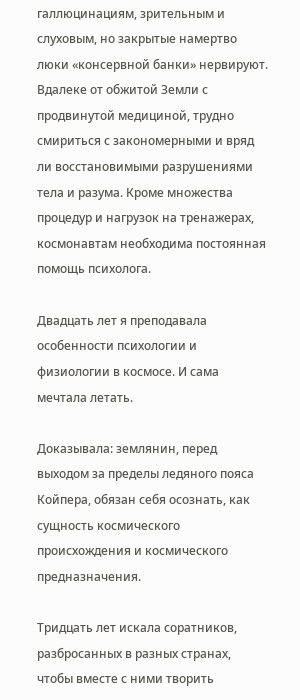галлюцинациям, зрительным и слуховым, но закрытые намертво люки «консервной банки» нервируют. Вдалеке от обжитой Земли с продвинутой медициной, трудно смириться с закономерными и вряд ли восстановимыми разрушениями тела и разума. Кроме множества процедур и нагрузок на тренажерах, космонавтам необходима постоянная помощь психолога.

Двадцать лет я преподавала особенности психологии и физиологии в космосе. И сама мечтала летать.

Доказывала: землянин, перед выходом за пределы ледяного пояса Койпера, обязан себя осознать, как сущность космического происхождения и космического предназначения.

Тридцать лет искала соратников, разбросанных в разных странах, чтобы вместе с ними творить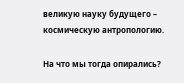великую науку будущего – космическую антропологию.

На что мы тогда опирались?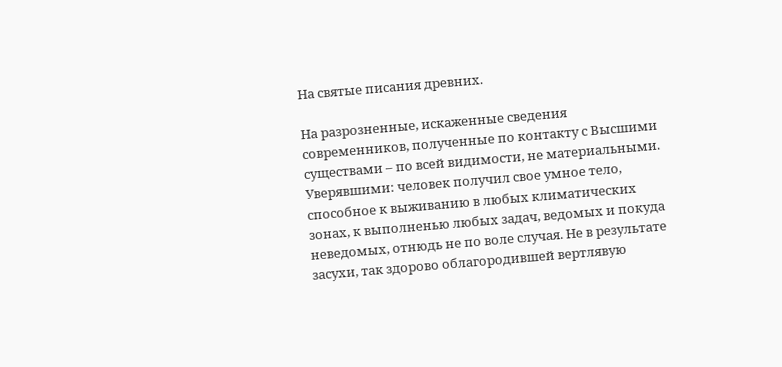На святые писания древних.

На разрозненные, искаженные сведения современников, полученные по контакту с Высшими существами – по всей видимости, не материальными. Уверявшими: человек получил свое умное тело, способное к выживанию в любых климатических зонах, к выполненью любых задач, ведомых и покуда неведомых, отнюдь не по воле случая. Не в результате засухи, так здорово облагородившей вертлявую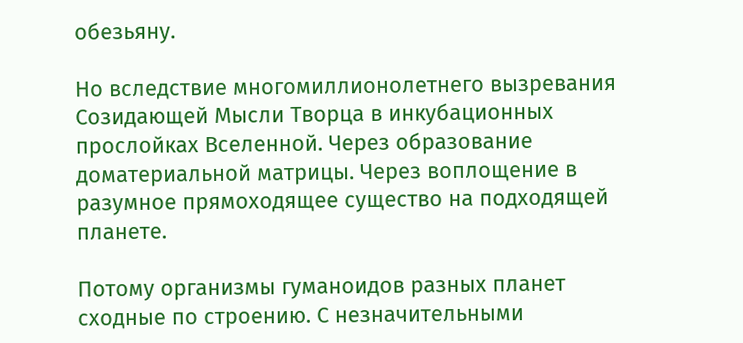обезьяну.

Но вследствие многомиллионолетнего вызревания Созидающей Мысли Творца в инкубационных прослойках Вселенной. Через образование доматериальной матрицы. Через воплощение в разумное прямоходящее существо на подходящей планете.

Потому организмы гуманоидов разных планет сходные по строению. С незначительными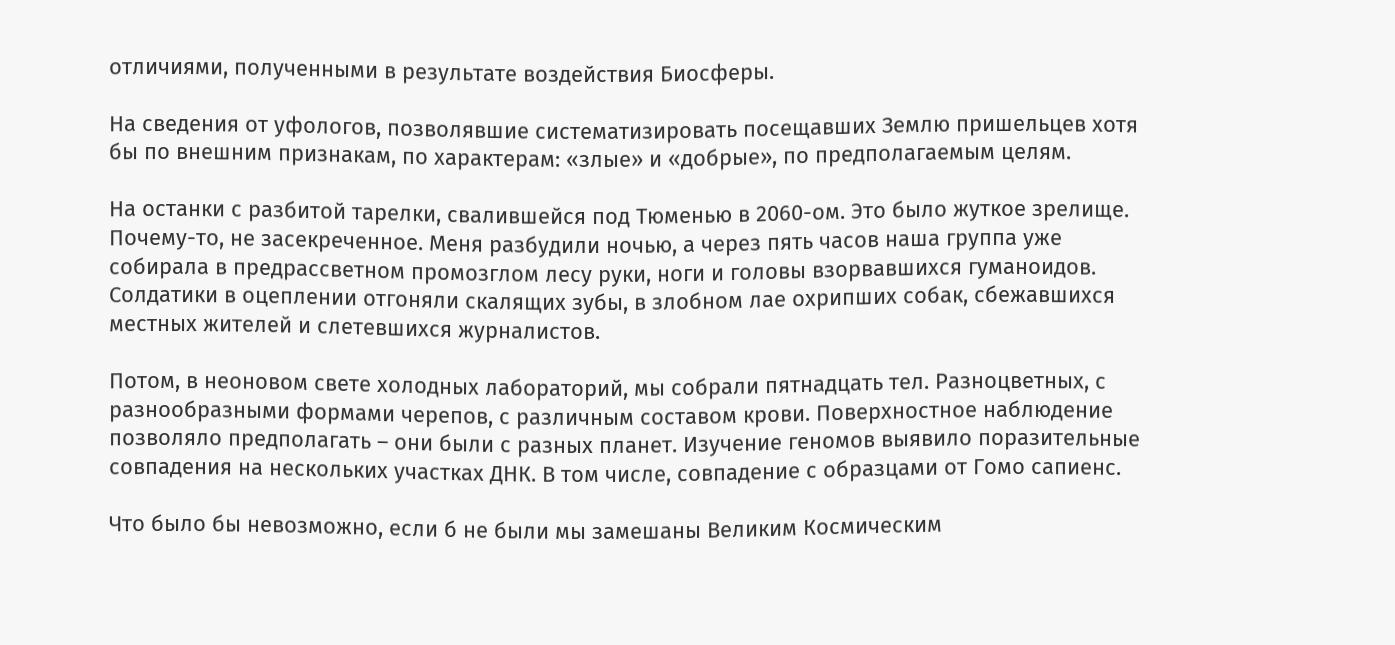отличиями, полученными в результате воздействия Биосферы.

На сведения от уфологов, позволявшие систематизировать посещавших Землю пришельцев хотя бы по внешним признакам, по характерам: «злые» и «добрые», по предполагаемым целям.

На останки с разбитой тарелки, свалившейся под Тюменью в 2060-ом. Это было жуткое зрелище. Почему-то, не засекреченное. Меня разбудили ночью, а через пять часов наша группа уже собирала в предрассветном промозглом лесу руки, ноги и головы взорвавшихся гуманоидов. Солдатики в оцеплении отгоняли скалящих зубы, в злобном лае охрипших собак, сбежавшихся местных жителей и слетевшихся журналистов.

Потом, в неоновом свете холодных лабораторий, мы собрали пятнадцать тел. Разноцветных, с разнообразными формами черепов, с различным составом крови. Поверхностное наблюдение позволяло предполагать – они были с разных планет. Изучение геномов выявило поразительные совпадения на нескольких участках ДНК. В том числе, совпадение с образцами от Гомо сапиенс.

Что было бы невозможно, если б не были мы замешаны Великим Космическим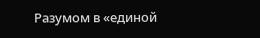Разумом в «единой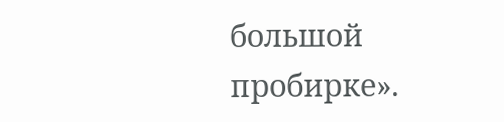большой пробирке».